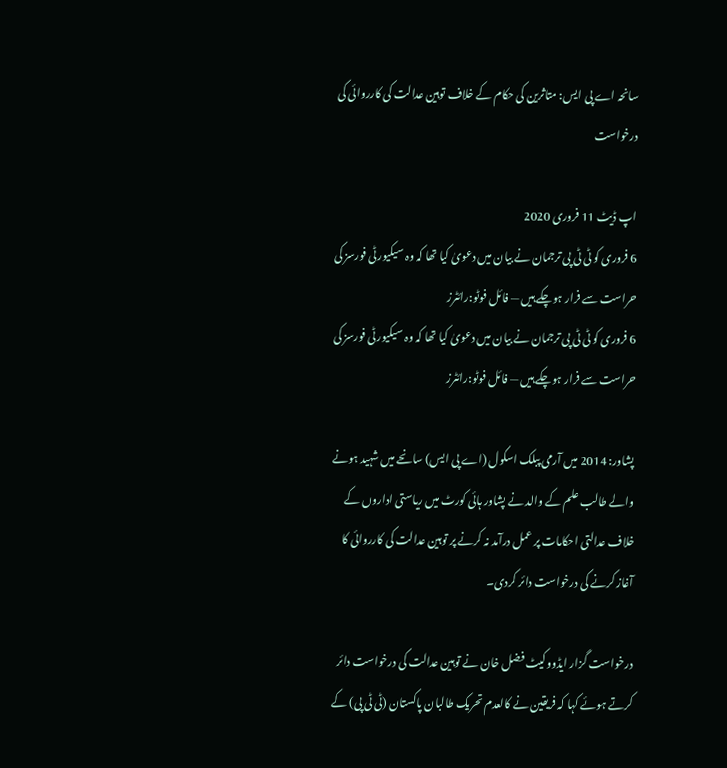سانحہ اے پی ایس: متاثرین کی حکام کے خلاف توہین عدالت کی کارروائی کی درخواست

اپ ڈیٹ 11 فروری 2020
6 فروری کو ٹی ٹی پی ترجمان نے بیان میں دعویٰ کیا تھا کہ وہ سیکیورٹی فورسز کی حراست سے فرار ہوچکے ہیں — فائل فوٹو:رائٹرز
6 فروری کو ٹی ٹی پی ترجمان نے بیان میں دعویٰ کیا تھا کہ وہ سیکیورٹی فورسز کی حراست سے فرار ہوچکے ہیں — فائل فوٹو:رائٹرز

پشاور: 2014 میں آرمی پبلک اسکول (اے پی ایس) سانحے میں شہید ہونے والے طالب علم کے والد نے پشاور ہائی کورٹ میں ریاستی اداروں کے خلاف عدالتی احکامات پر عمل درآمد نہ کرنے پر توہین عدالت کی کارروائی کا آغاز کرنے کی درخواست دائر کردی۔

درخواست گزار ایڈووکیٹ فضل خان نے توہین عدالت کی درخواست دائر کرتے ہوئے کہا کہ فریقین نے کالعدم تحریک طالبان پاکستان (ٹی ٹی پی) کے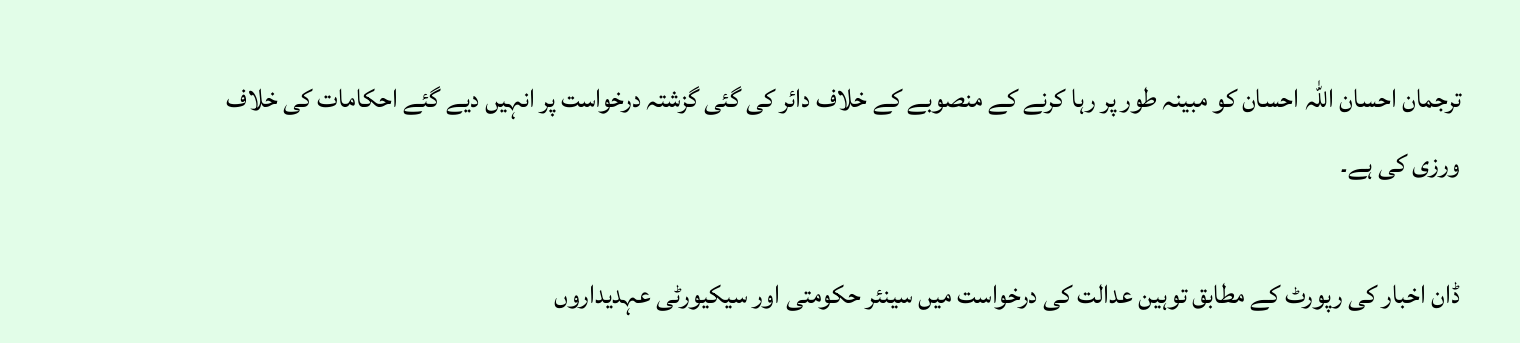ترجمان احسان اللہ احسان کو مبینہ طور پر رہا کرنے کے منصوبے کے خلاف دائر کی گئی گزشتہ درخواست پر انہیں دیے گئے احکامات کی خلاف ورزی کی ہے۔

ڈان اخبار کی رپورٹ کے مطابق توہین عدالت کی درخواست میں سینئر حکومتی اور سیکیورٹی عہدیداروں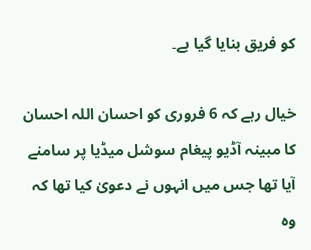کو فریق بنایا گیا ہے۔

خیال رہے کہ 6 فروری کو احسان اللہ احسان کا مبینہ آڈیو پیغام سوشل میڈیا پر سامنے آیا تھا جس میں انہوں نے دعویٰ کیا تھا کہ وہ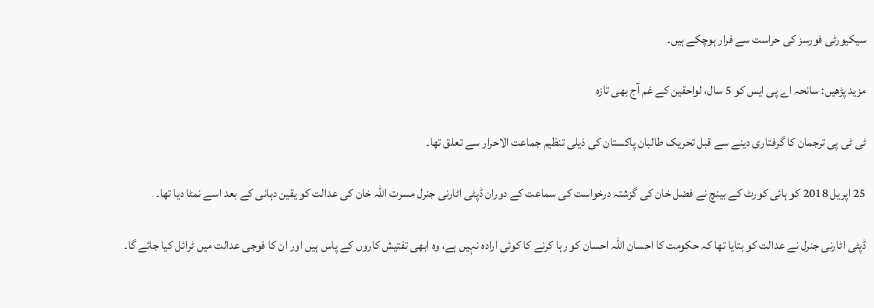سیکیورٹی فورسز کی حراست سے فرار ہوچکے ہیں۔

مزید پڑھیں: سانحہ اے پی ایس کو 5 سال، لواحقین کے غم آج بھی تازہ

ٹی ٹی پی ترجمان کا گرفتاری دینے سے قبل تحریک طالبان پاکستان کی ذیلی تنظیم جماعت الاحرار سے تعلق تھا۔

25 اپریل 2018 کو ہائی کورٹ کے بینچ نے فضل خان کی گزشتہ درخواست کی سماعت کے دوران ڈپٹی اٹارنی جنرل مسرت اللہ خان کی عدالت کو یقین دہانی کے بعد اسے نمٹا دیا تھا۔

ڈپٹی اٹارنی جنرل نے عدالت کو بتایا تھا کہ حکومت کا احسان اللہ احسان کو رہا کرنے کا کوئی ارادہ نہیں ہے، وہ ابھی تفتیش کاروں کے پاس ہیں اور ان کا فوجی عدالت میں ٹرائل کیا جائے گا۔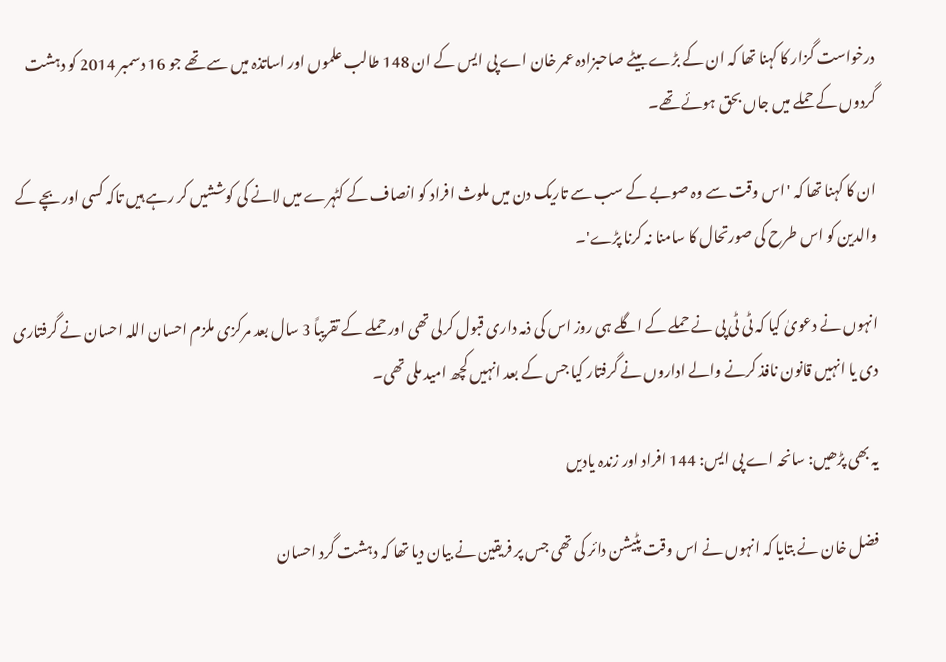درخواست گزار کا کہنا تھا کہ ان کے بڑے بیٹے صاحبزادہ عمر خان اے پی ایس کے ان 148 طالب علموں اور اساتذہ میں سے تھے جو 16 دسمبر 2014 کو دہشت گردوں کے حملے میں جاں بحق ہوئے تھے۔

ان کا کہنا تھا کہ 'اس وقت سے وہ صوبے کے سب سے تاریک دن میں ملوث افراد کو انصاف کے کٹہرے میں لانے کی کوششیں کر رہے ہیں تاکہ کسی اور بچے کے والدین کو اس طرح کی صورتحال کا سامنا نہ کرنا پڑے'۔

انہوں نے دعویٰ کیا کہ ٹی ٹی پی نے حملے کے اگلے ہی روز اس کی ذمہ داری قبول کرلی تھی اور حملے کے تقریباً 3 سال بعد مرکزی ملزم احسان اللہ احسان نے گرفتاری دی یا انہیں قانون نافذ کرنے والے اداروں نے گرفتار کیا جس کے بعد انہیں کچھ امید ملی تھی۔

یہ بھی پڑھیں: سانحہ اے پی ایس: 144 افراد اور زندہ یادیں

فضل خان نے بتایا کہ انہوں نے اس وقت پٹیشن دائر کی تھی جس پر فریقین نے بیان دیا تھا کہ دہشت گرد احسان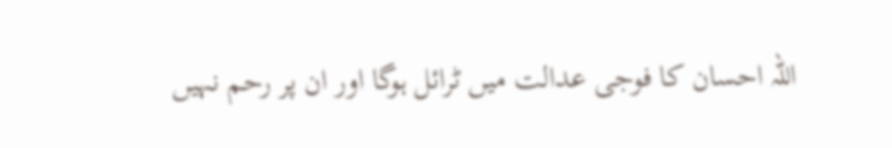اللہ احسان کا فوجی عدالت میں ٹرائل ہوگا اور ان پر رحم نہیں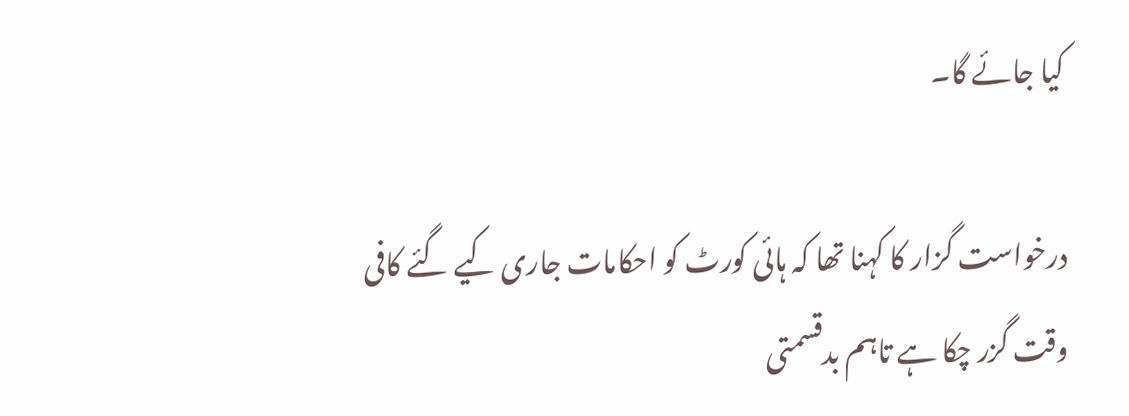کیا جائے گا۔

درخواست گزار کا کہنا تھا کہ ہائی کورٹ کو احکامات جاری کیے گئے کافی وقت گزر چکا ہے تاہم بدقسمتی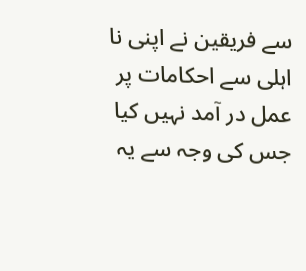سے فریقین نے اپنی نا اہلی سے احکامات پر عمل در آمد نہیں کیا جس کی وجہ سے یہ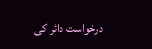درخواست دائر کی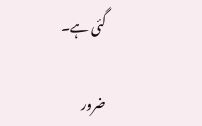گئی ہے۔

ضرور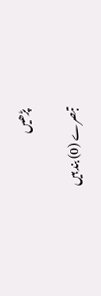پڑھیں

تبصرے (0) بند ہیں